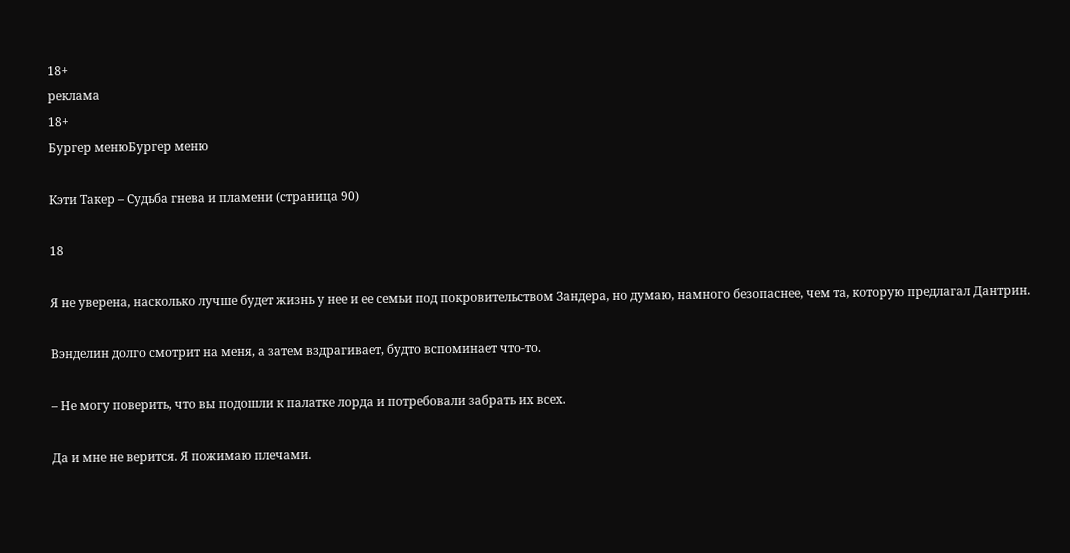18+
реклама
18+
Бургер менюБургер меню

Кэти Такер – Судьба гнева и пламени (страница 90)

18

Я не уверена, насколько лучше будет жизнь у нее и ее семьи под покровительством Зандера, но думаю, намного безопаснее, чем та, которую предлагал Дантрин.

Вэнделин долго смотрит на меня, а затем вздрагивает, будто вспоминает что-то.

– Не могу поверить, что вы подошли к палатке лорда и потребовали забрать их всех.

Да и мне не верится. Я пожимаю плечами.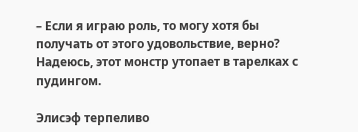– Если я играю роль, то могу хотя бы получать от этого удовольствие, верно? Надеюсь, этот монстр утопает в тарелках с пудингом.

Элисэф терпеливо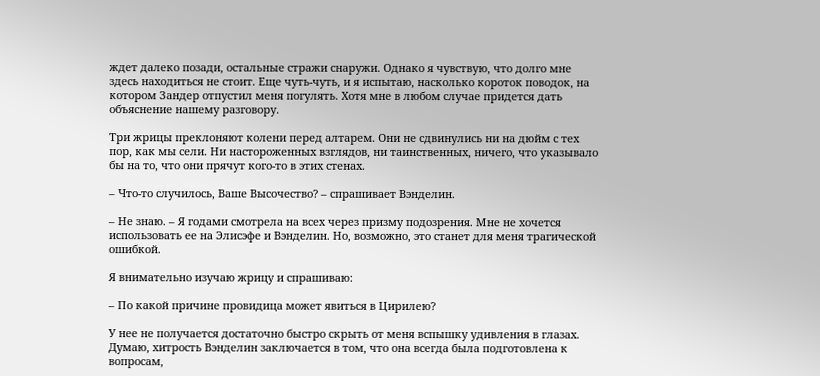ждет далеко позади, остальные стражи снаружи. Однако я чувствую, что долго мне здесь находиться не стоит. Еще чуть-чуть, и я испытаю, насколько короток поводок, на котором Зандер отпустил меня погулять. Хотя мне в любом случае придется дать объяснение нашему разговору.

Три жрицы преклоняют колени перед алтарем. Они не сдвинулись ни на дюйм с тех пор, как мы сели. Ни настороженных взглядов, ни таинственных, ничего, что указывало бы на то, что они прячут кого-то в этих стенах.

– Что-то случилось, Ваше Высочество? – спрашивает Вэнделин.

– Не знаю. – Я годами смотрела на всех через призму подозрения. Мне не хочется использовать ее на Элисэфе и Вэнделин. Но, возможно, это станет для меня трагической ошибкой.

Я внимательно изучаю жрицу и спрашиваю:

– По какой причине провидица может явиться в Цирилею?

У нее не получается достаточно быстро скрыть от меня вспышку удивления в глазах. Думаю, хитрость Вэнделин заключается в том, что она всегда была подготовлена к вопросам,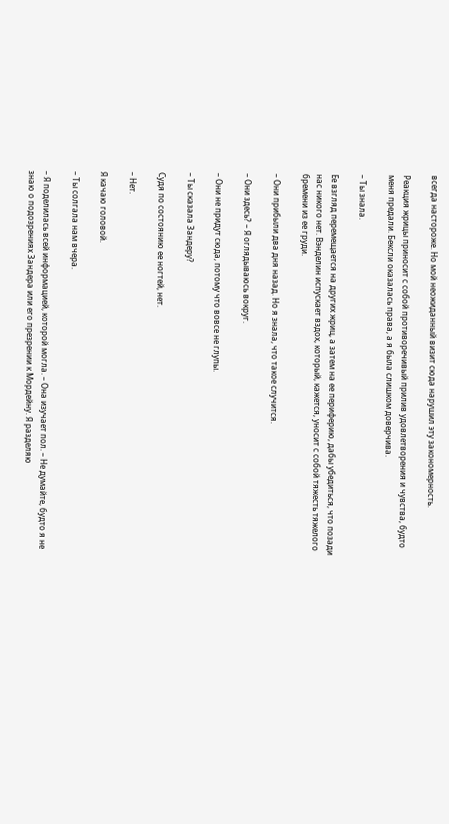всегда настороже. Но мой неожиданный визит сюда нарушил эту закономерность.

Реакция жрицы приносит с собой противоречивый прилив удовлетворения и чувства, будто меня предали. Бексли оказалась права, а я была слишком доверчива.

– Ты знала.

Ее взгляд перемещается на других жриц, а затем на ее периферию, дабы убедиться, что позади нас никого нет. Вэнделин испускает вздох, который, кажется, уносит с собой тяжесть тяжелого бремени из ее груди.

– Они прибыли два дня назад. Но я знала, что такое случится.

– Они здесь? – Я оглядываюсь вокруг.

– Они не придут сюда, потому что вовсе не глупы.

– Ты сказала Зандеру?

Судя по состоянию ее ногтей, нет.

– Нет.

Я качаю головой.

– Ты солгала нам вчера.

– Я поделилась всей информацией, которой могла. – Она изучает пол. – Не думайте, будто я не знаю о подозрениях Зандера или его презрении к Мордейну. Я разделяю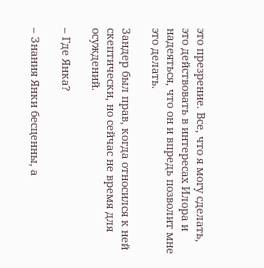это презрение. Все, что я могу сделать, это действовать в интересах Илора и надеяться, что он и впредь позволит мне это делать.

Зандер был прав, когда относился к ней скептически, но сейчас не время для осуждений.

– Где Янка?

– Знания Янки бесценны, а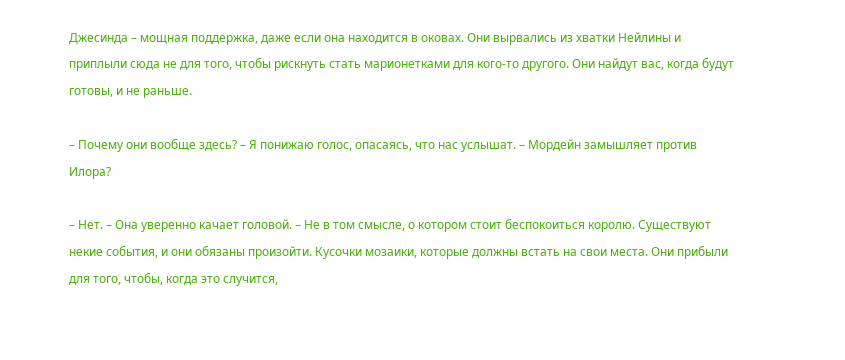Джесинда – мощная поддержка, даже если она находится в оковах. Они вырвались из хватки Нейлины и приплыли сюда не для того, чтобы рискнуть стать марионетками для кого-то другого. Они найдут вас, когда будут готовы, и не раньше.

– Почему они вообще здесь? – Я понижаю голос, опасаясь, что нас услышат. – Мордейн замышляет против Илора?

– Нет. – Она уверенно качает головой. – Не в том смысле, о котором стоит беспокоиться королю. Существуют некие события, и они обязаны произойти. Кусочки мозаики, которые должны встать на свои места. Они прибыли для того, чтобы, когда это случится,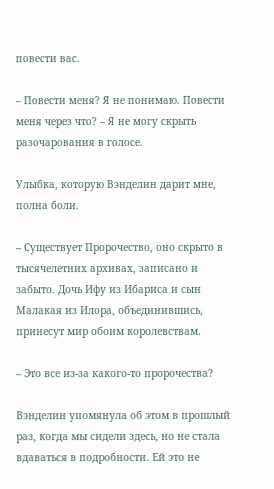повести вас.

– Повести меня? Я не понимаю. Повести меня через что? – Я не могу скрыть разочарования в голосе.

Улыбка, которую Вэнделин дарит мне, полна боли.

– Существует Пророчество, оно скрыто в тысячелетних архивах, записано и забыто. Дочь Ифу из Ибариса и сын Малакая из Илора, объединившись, принесут мир обоим королевствам.

– Это все из-за какого-то пророчества?

Вэнделин упомянула об этом в прошлый раз, когда мы сидели здесь, но не стала вдаваться в подробности. Ей это не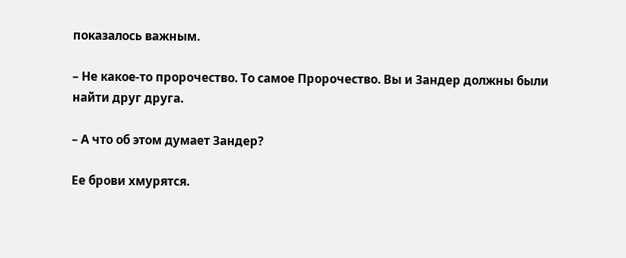показалось важным.

– Не какое-то пророчество. То самое Пророчество. Вы и Зандер должны были найти друг друга.

– А что об этом думает Зандер?

Ее брови хмурятся.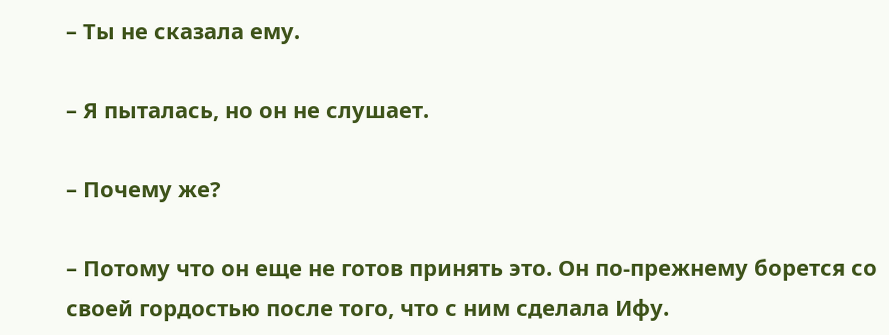– Ты не сказала ему.

– Я пыталась, но он не слушает.

– Почему же?

– Потому что он еще не готов принять это. Он по-прежнему борется со своей гордостью после того, что с ним сделала Ифу.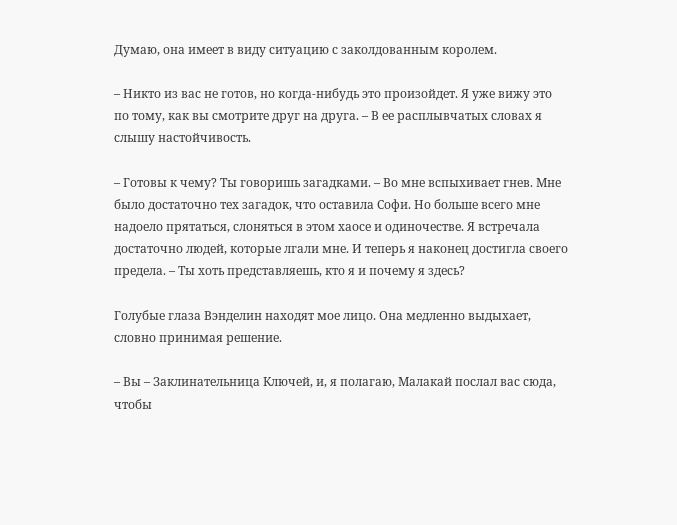Думаю, она имеет в виду ситуацию с заколдованным королем.

– Никто из вас не готов, но когда-нибудь это произойдет. Я уже вижу это по тому, как вы смотрите друг на друга. – В ее расплывчатых словах я слышу настойчивость.

– Готовы к чему? Ты говоришь загадками. – Во мне вспыхивает гнев. Мне было достаточно тех загадок, что оставила Софи. Но больше всего мне надоело прятаться, слоняться в этом хаосе и одиночестве. Я встречала достаточно людей, которые лгали мне. И теперь я наконец достигла своего предела. – Ты хоть представляешь, кто я и почему я здесь?

Голубые глаза Вэнделин находят мое лицо. Она медленно выдыхает, словно принимая решение.

– Вы – Заклинательница Ключей, и, я полагаю, Малакай послал вас сюда, чтобы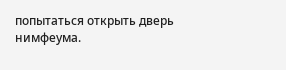попытаться открыть дверь нимфеума.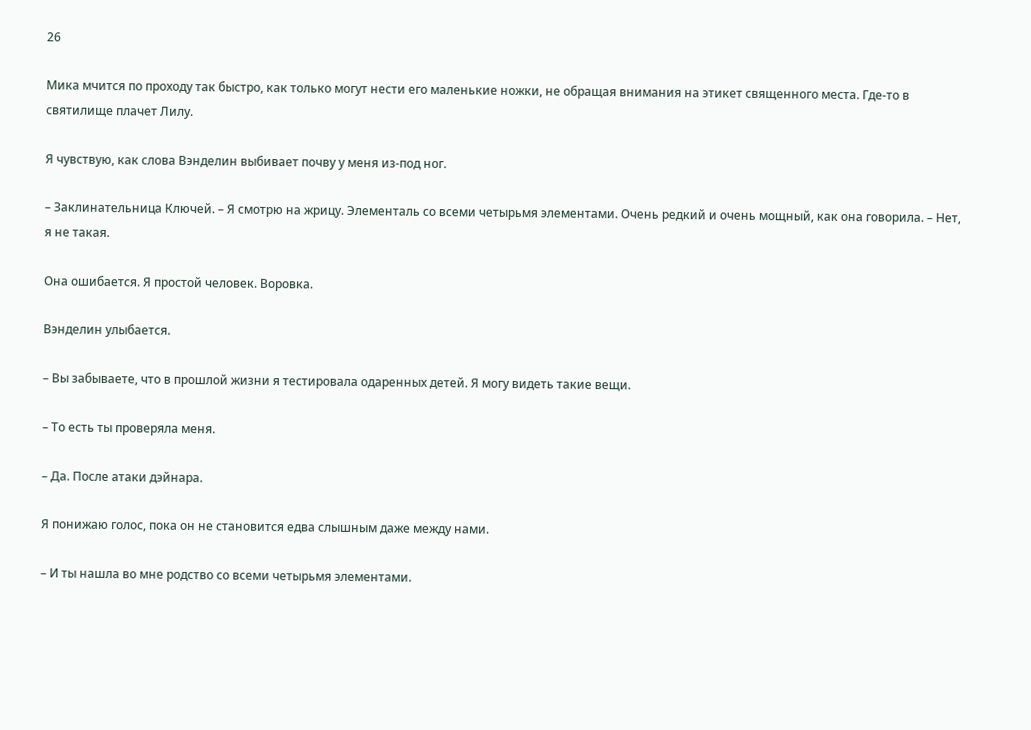26

Мика мчится по проходу так быстро, как только могут нести его маленькие ножки, не обращая внимания на этикет священного места. Где-то в святилище плачет Лилу.

Я чувствую, как слова Вэнделин выбивает почву у меня из-под ног.

– Заклинательница Ключей. – Я смотрю на жрицу. Элементаль со всеми четырьмя элементами. Очень редкий и очень мощный, как она говорила. – Нет, я не такая.

Она ошибается. Я простой человек. Воровка.

Вэнделин улыбается.

– Вы забываете, что в прошлой жизни я тестировала одаренных детей. Я могу видеть такие вещи.

– То есть ты проверяла меня.

– Да. После атаки дэйнара.

Я понижаю голос, пока он не становится едва слышным даже между нами.

– И ты нашла во мне родство со всеми четырьмя элементами.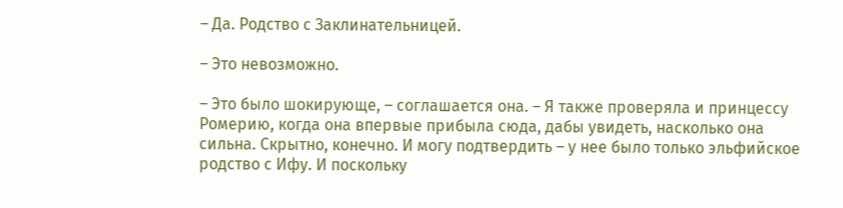– Да. Родство с Заклинательницей.

– Это невозможно.

– Это было шокирующе, – соглашается она. – Я также проверяла и принцессу Ромерию, когда она впервые прибыла сюда, дабы увидеть, насколько она сильна. Скрытно, конечно. И могу подтвердить – у нее было только эльфийское родство с Ифу. И поскольку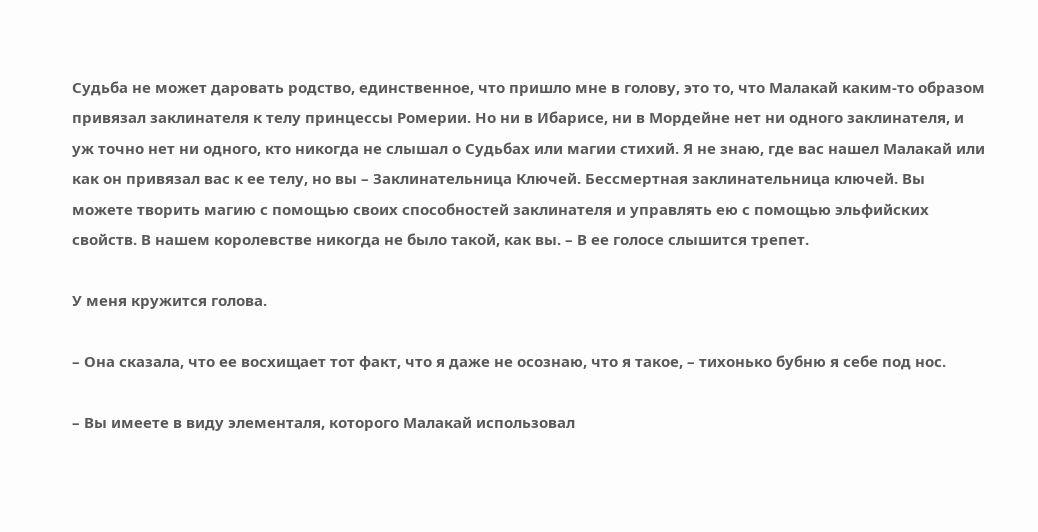Судьба не может даровать родство, единственное, что пришло мне в голову, это то, что Малакай каким-то образом привязал заклинателя к телу принцессы Ромерии. Но ни в Ибарисе, ни в Мордейне нет ни одного заклинателя, и уж точно нет ни одного, кто никогда не слышал о Судьбах или магии стихий. Я не знаю, где вас нашел Малакай или как он привязал вас к ее телу, но вы – Заклинательница Ключей. Бессмертная заклинательница ключей. Вы можете творить магию с помощью своих способностей заклинателя и управлять ею с помощью эльфийских свойств. В нашем королевстве никогда не было такой, как вы. – В ее голосе слышится трепет.

У меня кружится голова.

– Она сказала, что ее восхищает тот факт, что я даже не осознаю, что я такое, – тихонько бубню я себе под нос.

– Вы имеете в виду элементаля, которого Малакай использовал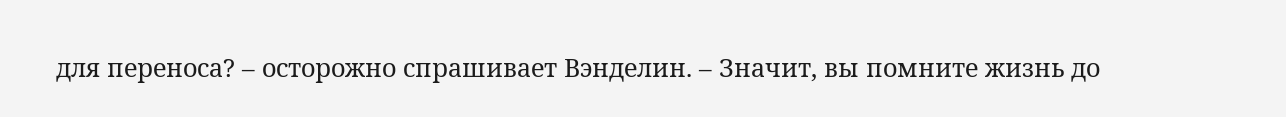для переноса? – осторожно спрашивает Вэнделин. – Значит, вы помните жизнь до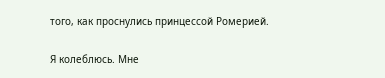того, как проснулись принцессой Ромерией.

Я колеблюсь. Мне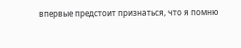впервые предстоит признаться, что я помню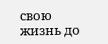свою жизнь до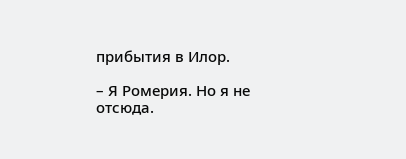прибытия в Илор.

– Я Ромерия. Но я не отсюда.